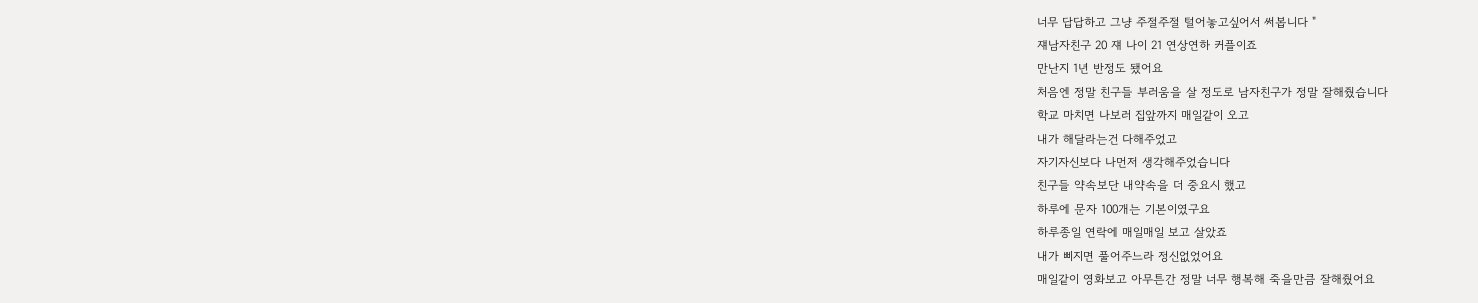너무 답답하고 그냥 주절주절 털어놓고싶어서 써봅니다 "
쟤남자친구 20 쟤 나이 21 연상연하 커플이죠
만난지 1년 반정도 됐어요
처음엔 정말 친구들 부러움을 살 정도로 남자친구가 정말 잘해줬습니다
학교 마치면 나보러 집앞까지 매일같이 오고
내가 해달라는건 다해주었고
자기자신보다 나먼저 생각해주었습니다
친구들 약속보단 내약속을 더 중요시 했고
하루에 문자 100개는 기본이였구요
하루종일 연락에 매일매일 보고 살았죠
내가 삐지면 풀어주느라 정신없었어요
매일같이 영화보고 아무튼간 정말 너무 행복해 죽을만큼 잘해줬어요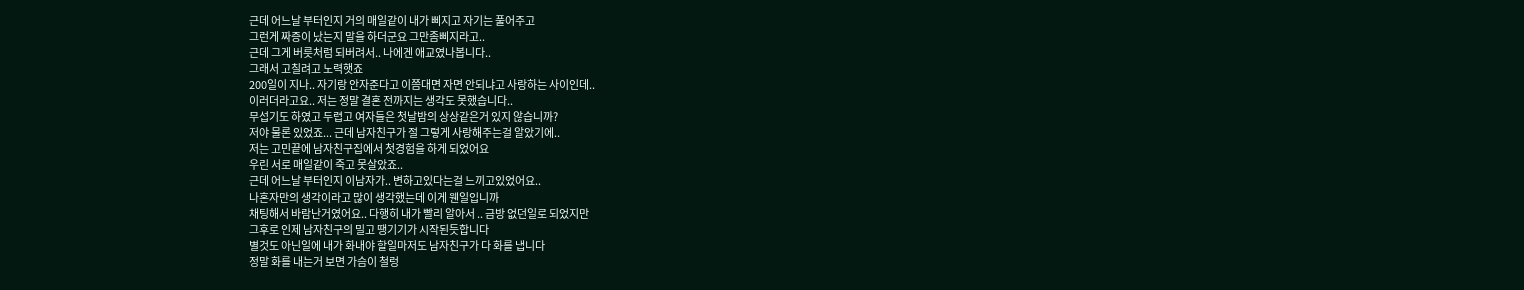근데 어느날 부터인지 거의 매일같이 내가 삐지고 자기는 풀어주고
그런게 짜증이 났는지 말을 하더군요 그만좀삐지라고..
근데 그게 버릇처럼 되버려서.. 나에겐 애교였나봅니다..
그래서 고칠려고 노력햇죠
200일이 지나.. 자기랑 안자준다고 이쯤대면 자면 안되냐고 사랑하는 사이인데..
이러더라고요.. 저는 정말 결혼 전까지는 생각도 못했습니다..
무섭기도 하였고 두렵고 여자들은 첫날밤의 상상같은거 있지 않습니까?
저야 물론 있었죠... 근데 남자친구가 절 그렇게 사랑해주는걸 알았기에..
저는 고민끝에 남자친구집에서 첫경험을 하게 되었어요
우린 서로 매일같이 죽고 못살았죠..
근데 어느날 부터인지 이남자가.. 변하고있다는걸 느끼고있었어요..
나혼자만의 생각이라고 많이 생각했는데 이게 웬일입니까
채팅해서 바람난거였어요.. 다행히 내가 빨리 알아서 .. 금방 없던일로 되었지만
그후로 인제 남자친구의 밀고 땡기기가 시작된듯합니다
별것도 아닌일에 내가 화내야 할일마저도 남자친구가 다 화를 냅니다
정말 화를 내는거 보면 가슴이 철렁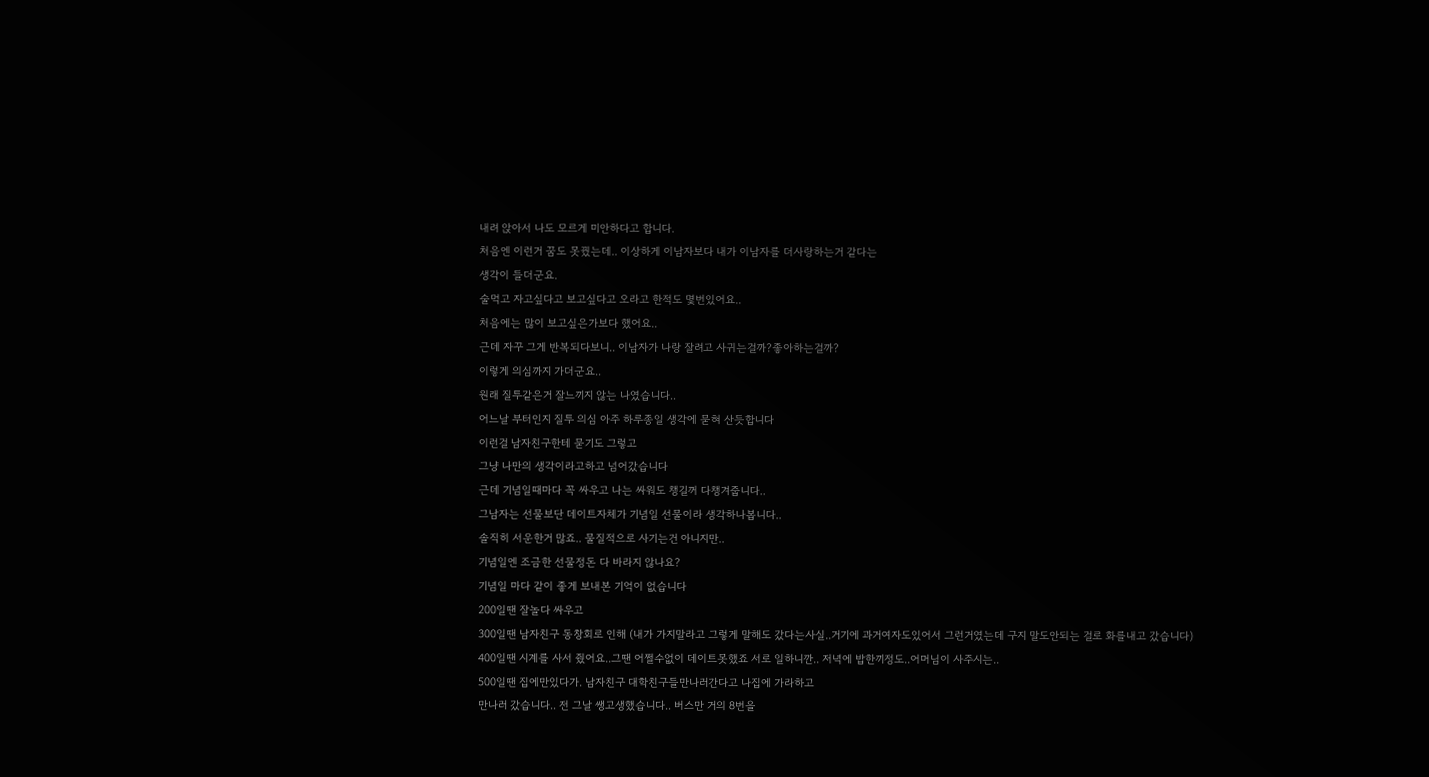내려 앉아서 나도 모르게 미안하다고 합니다.
처음엔 이런거 꿈도 못꿨는데.. 이상하게 이남자보다 내가 이남자를 더사랑하는거 같다는
생각이 들더군요.
술먹고 자고싶다고 보고싶다고 오라고 한적도 몇번있어요..
처음에는 많이 보고싶은가보다 했어요..
근데 자꾸 그게 반복되다보니.. 이남자가 나랑 잘려고 사귀는걸까?좋아하는걸까?
이렇게 의심까지 가더군요..
원래 질투같은거 잘느끼지 않는 나였습니다..
어느날 부터인지 질투 의심 아주 하루종일 생각에 묻혀 산듯합니다
이런걸 남자친구한테 묻기도 그렇고
그냥 나만의 생각이라고하고 넘어갔습니다
근데 기념일때마다 꼭 싸우고 나는 싸워도 챙길꺼 다챙겨줍니다..
그남자는 선물보단 데이트자체가 기념일 선물이라 생각하나봅니다..
솔직히 서운한거 많죠.. 물질적으로 사기는건 아니지만..
기념일엔 조금한 선물정돈 다 바라지 않나요?
기념일 마다 같이 좋게 보내본 기억이 없습니다
200일땐 잘놀다 싸우고
300일땐 남자친구 동창회로 인해 (내가 가지말라고 그렇게 말해도 갔다는사실..거기에 과거여자도있어서 그런거였는데 구지 말도안되는 걸로 화를내고 갔습니다)
400일땐 시계를 사서 줬어요..그땐 어쩔수없이 데이트못했죠 서로 일하니깐.. 저녁에 밥한끼정도..어머님이 사주시는..
500일땐 집에만있다가. 남자친구 대학친구들만나러간다고 나집에 가라하고
만나러 갔습니다.. 전 그날 쌩고생했습니다.. 버스만 거의 8번을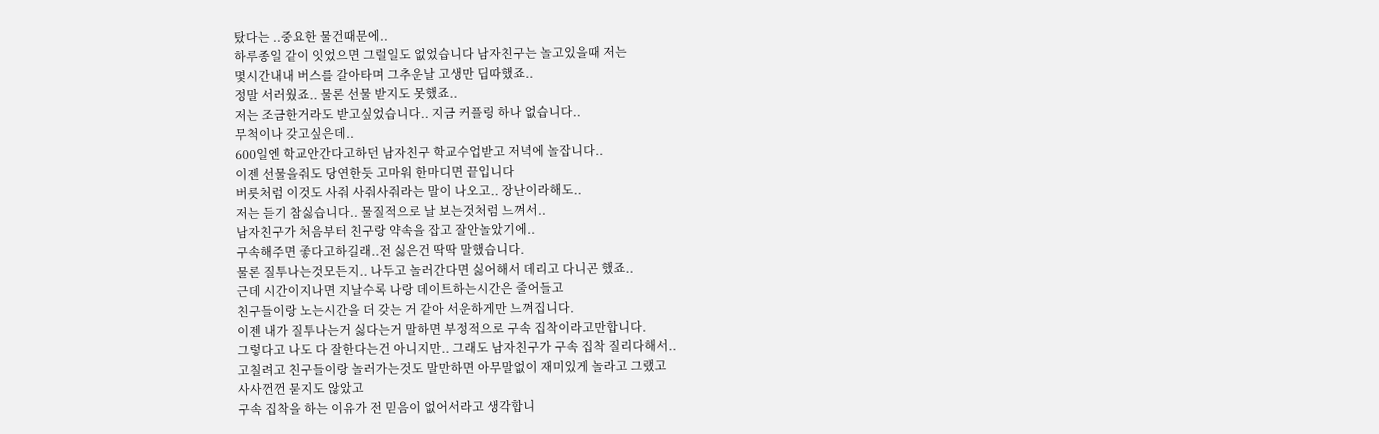탔다는 ..중요한 물건때문에..
하루종일 같이 잇었으면 그럴일도 없었습니다 남자친구는 놀고있을때 저는
몇시간내내 버스를 갈아타며 그추운날 고생만 딥따했죠..
정말 서러웠죠.. 물론 선물 받지도 못했죠..
저는 조금한거라도 받고싶었습니다.. 지금 커플링 하나 없습니다..
무척이나 갖고싶은데..
600일엔 학교안간다고하던 남자친구 학교수업받고 저녁에 놀잡니다..
이젠 선물을줘도 당연한듯 고마워 한마디면 끝입니다
버릇처럼 이것도 사줘 사줘사줘라는 말이 나오고.. 장난이라해도..
저는 듣기 참싫습니다.. 물질적으로 날 보는것처럼 느껴서..
남자친구가 처음부터 친구랑 약속을 잡고 잘안놀았기에..
구속해주면 좋다고하길래..전 싫은건 딱딱 말했습니다.
물론 질투나는것모든지.. 나두고 놀러간다면 싫어해서 데리고 다니곤 했죠..
근데 시간이지나면 지날수록 나랑 데이트하는시간은 줄어들고
친구들이랑 노는시간을 더 갖는 거 같아 서운하게만 느껴집니다.
이젠 내가 질투나는거 싫다는거 말하면 부정적으로 구속 집착이라고만합니다.
그렇다고 나도 다 잘한다는건 아니지만.. 그래도 남자친구가 구속 집착 질리다해서..
고칠려고 친구들이랑 놀러가는것도 말만하면 아무말없이 재미있게 놀라고 그랬고
사사껀껀 묻지도 않았고
구속 집착을 하는 이유가 전 믿음이 없어서라고 생각합니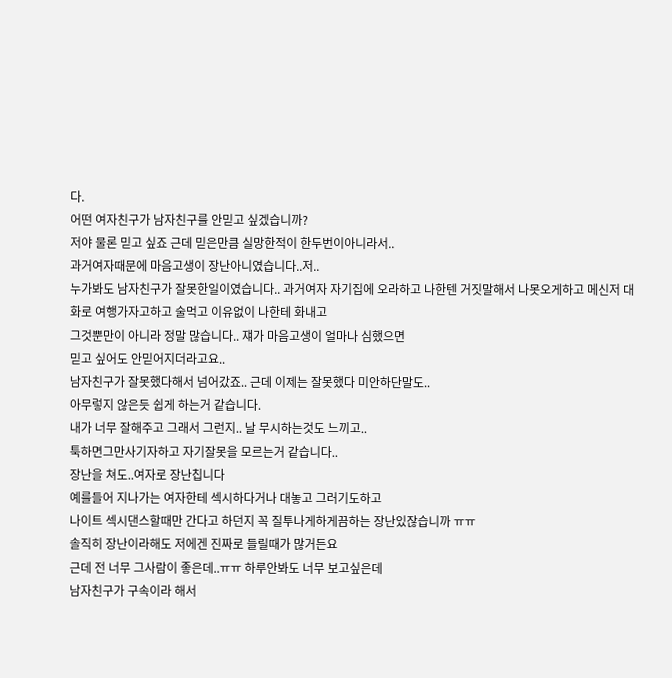다.
어떤 여자친구가 남자친구를 안믿고 싶겠습니까?
저야 물론 믿고 싶죠 근데 믿은만큼 실망한적이 한두번이아니라서..
과거여자때문에 마음고생이 장난아니였습니다..저..
누가봐도 남자친구가 잘못한일이였습니다.. 과거여자 자기집에 오라하고 나한텐 거짓말해서 나못오게하고 메신저 대화로 여행가자고하고 술먹고 이유없이 나한테 화내고
그것뿐만이 아니라 정말 많습니다.. 쟤가 마음고생이 얼마나 심했으면
믿고 싶어도 안믿어지더라고요..
남자친구가 잘못했다해서 넘어갔죠.. 근데 이제는 잘못했다 미안하단말도..
아무렇지 않은듯 쉽게 하는거 같습니다.
내가 너무 잘해주고 그래서 그런지.. 날 무시하는것도 느끼고..
툭하면그만사기자하고 자기잘못을 모르는거 같습니다..
장난을 쳐도..여자로 장난칩니다
예를들어 지나가는 여자한테 섹시하다거나 대놓고 그러기도하고
나이트 섹시댄스할때만 간다고 하던지 꼭 질투나게하게끔하는 장난있잖습니까 ㅠㅠ
솔직히 장난이라해도 저에겐 진짜로 들릴때가 많거든요
근데 전 너무 그사람이 좋은데..ㅠㅠ 하루안봐도 너무 보고싶은데
남자친구가 구속이라 해서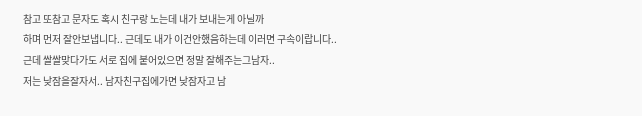참고 또참고 문자도 혹시 친구랑 노는데 내가 보내는게 아닐까
하며 먼저 잘안보냅니다.. 근데도 내가 이건안했음하는데 이러면 구속이랍니다..
근데 쌀쌀맞다가도 서로 집에 붙어있으면 정말 잘해주는그남자..
저는 낮잠을잘자서.. 남자친구집에가면 낮잠자고 남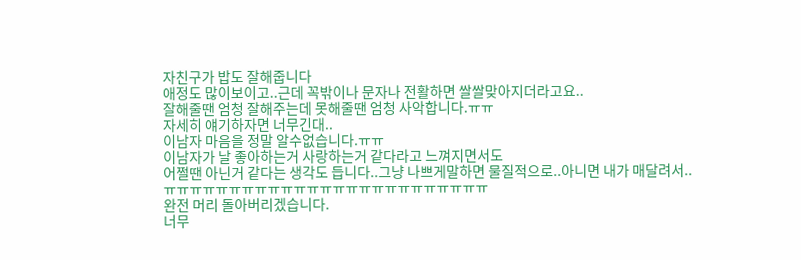자친구가 밥도 잘해줍니다
애정도 많이보이고..근데 꼭밖이나 문자나 전활하면 쌀쌀맞아지더라고요..
잘해줄땐 엄청 잘해주는데 못해줄땐 엄청 사악합니다.ㅠㅠ
자세히 얘기하자면 너무긴대..
이남자 마음을 정말 알수없습니다.ㅠㅠ
이남자가 날 좋아하는거 사랑하는거 같다라고 느껴지면서도
어쩔땐 아닌거 같다는 생각도 듭니다..그냥 나쁘게말하면 물질적으로..아니면 내가 매달려서..
ㅠㅠㅠㅠㅠㅠㅠㅠㅠㅠㅠㅠㅠㅠㅠㅠㅠㅠㅠㅠㅠㅠㅠㅠㅠ
완전 머리 돌아버리겠습니다.
너무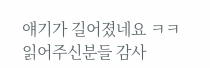얘기가 길어졌네요 ㅋㅋ
읽어주신분들 감사